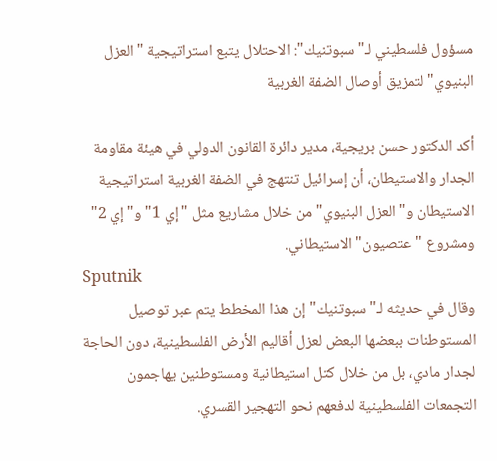مسؤول فلسطيني لـ"سبوتنيك": الاحتلال يتبع استراتيجية "العزل البنيوي" لتمزيق أوصال الضفة الغربية

أكد الدكتور حسن بريجية، مدير دائرة القانون الدولي في هيئة مقاومة الجدار والاستيطان، أن إسرائيل تنتهج في الضفة الغربية استراتيجية الاستيطان و"العزل البنيوي" من خلال مشاريع مثل "إي 1" و"إي 2" ومشروع "عتصيون" الاستيطاني.
Sputnik
وقال في حديثه لـ"سبوتنيك" إن هذا المخطط يتم عبر توصيل المستوطنات ببعضها البعض لعزل أقاليم الأرض الفلسطينية، دون الحاجة لجدار مادي، بل من خلال كتل استيطانية ومستوطنين يهاجمون التجمعات الفلسطينية لدفعهم نحو التهجير القسري.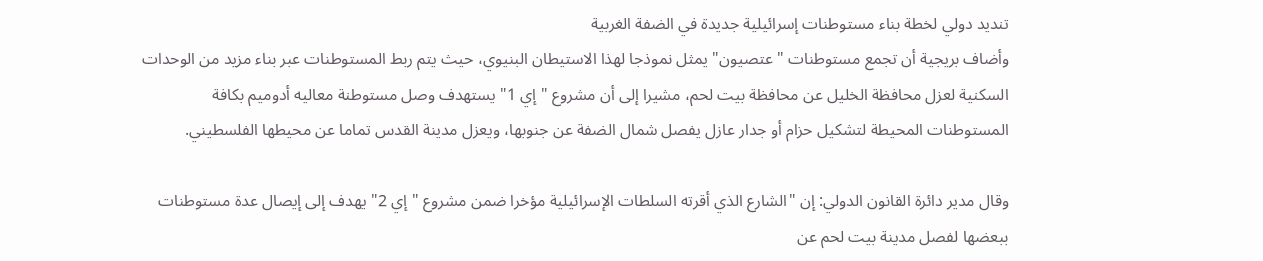تنديد دولي لخطة بناء مستوطنات إسرائيلية جديدة في الضفة الغربية
وأضاف بريجية أن تجمع مستوطنات "عتصيون" يمثل نموذجا لهذا الاستيطان البنيوي، حيث يتم ربط المستوطنات عبر بناء مزيد من الوحدات السكنية لعزل محافظة الخليل عن محافظة بيت لحم، مشيرا إلى أن مشروع "إي 1" يستهدف وصل مستوطنة معاليه أدوميم بكافة المستوطنات المحيطة لتشكيل حزام أو جدار عازل يفصل شمال الضفة عن جنوبها، ويعزل مدينة القدس تماما عن محيطها الفلسطيني.

وقال مدير دائرة القانون الدولي: إن "الشارع الذي أقرته السلطات الإسرائيلية مؤخرا ضمن مشروع "إي 2" يهدف إلى إيصال عدة مستوطنات ببعضها لفصل مدينة بيت لحم عن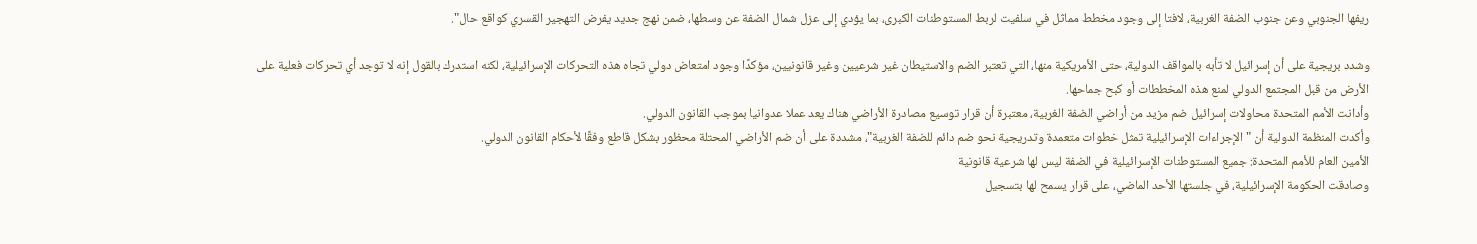ريفها الجنوبي وعن جنوب الضفة الغربية، لافتا إلى وجود مخطط مماثل في سلفيت لربط المستوطنات الكبرى، بما يؤدي إلى عزل شمال الضفة عن وسطها، ضمن نهج جديد يفرض التهجير القسري كواقع حال".

وشدد بريجية على أن إسرائيل لا تأبه بالمواقف الدولية، حتى الأمريكية منها، التي تعتبر الضم والاستيطان غير شرعيين وغير قانونيين، مؤكدًا وجود امتعاض دولي تجاه هذه التحركات الإسرائيلية، لكنه استدرك بالقول إنه لا توجد أي تحركات فعلية على الأرض من قبل المجتمع الدولي لمنع هذه المخططات أو كبح جماحها.
وأدانت الأمم المتحدة محاولات إسرائيل ضم مزيد من أراضي الضفة الغربية، معتبرة أن قرار توسيع مصادرة الأراضي هناك يعد عملا عدوانيا بموجب القانون الدولي.
وأكدت المنظمة الدولية أن "الإجراءات الإسرائيلية تمثل خطوات متعمدة وتدريجية نحو ضم دائم للضفة الغربية"، مشددة على أن ضم الأراضي المحتلة محظور بشكل قاطع وفقًا لأحكام القانون الدولي.
الأمين العام للأمم المتحدة: جميع المستوطنات الإسرائيلية في الضفة ليس لها شرعية قانونية
وصادقت الحكومة الإسرائيلية، في جلستها الأحد الماضي، على قرار يسمح لها بتسجيل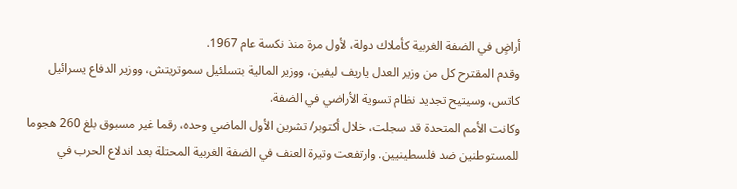أراضٍ في الضفة الغربية كأملاك دولة، لأول مرة منذ نكسة عام 1967.
وقدم المقترح كل من وزير العدل ياريف ليفين، ووزير المالية بتسلئيل سموتريتش، ووزير الدفاع يسرائيل كاتس، وسيتيح تجديد نظام تسوية الأراضي في الضفة.
وكانت الأمم المتحدة قد سجلت، خلال أكتوبر/ تشرين الأول الماضي وحده، رقما غير مسبوق بلغ 260 هجوما للمستوطنين ضد فلسطينيين. وارتفعت وتيرة العنف في الضفة الغربية المحتلة بعد اندلاع الحرب في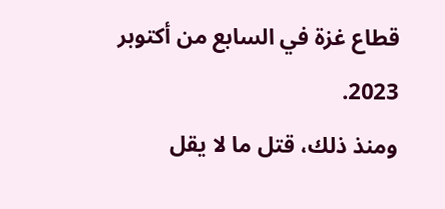قطاع غزة في السابع من أكتوبر 2023.
ومنذ ذلك، قتل ما لا يقل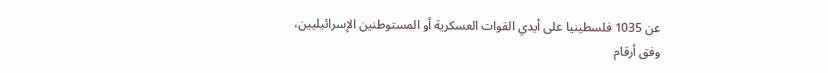عن 1035 فلسطينيا على أيدي القوات العسكرية أو المستوطنين الإسرائيليين، وفق أرقام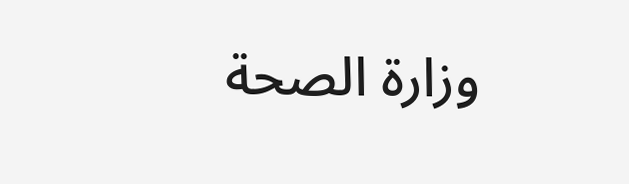وزارة الصحة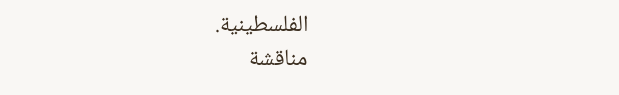الفلسطينية.
مناقشة